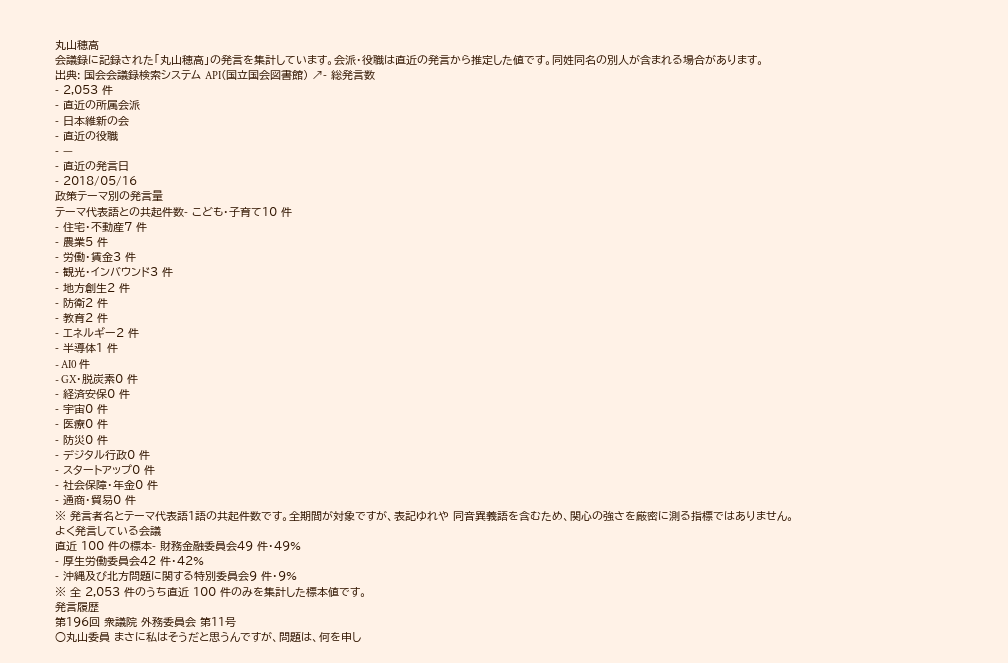丸山穂高
会議録に記録された「丸山穂高」の発言を集計しています。会派・役職は直近の発言から推定した値です。同姓同名の別人が含まれる場合があります。
出典: 国会会議録検索システム API(国立国会図書館) ↗- 総発言数
- 2,053 件
- 直近の所属会派
- 日本維新の会
- 直近の役職
- —
- 直近の発言日
- 2018/05/16
政策テーマ別の発言量
テーマ代表語との共起件数- こども・子育て10 件
- 住宅・不動産7 件
- 農業5 件
- 労働・賃金3 件
- 観光・インバウンド3 件
- 地方創生2 件
- 防衛2 件
- 教育2 件
- エネルギー2 件
- 半導体1 件
- AI0 件
- GX・脱炭素0 件
- 経済安保0 件
- 宇宙0 件
- 医療0 件
- 防災0 件
- デジタル行政0 件
- スタートアップ0 件
- 社会保障・年金0 件
- 通商・貿易0 件
※ 発言者名とテーマ代表語1語の共起件数です。全期間が対象ですが、表記ゆれや 同音異義語を含むため、関心の強さを厳密に測る指標ではありません。
よく発言している会議
直近 100 件の標本- 財務金融委員会49 件・49%
- 厚生労働委員会42 件・42%
- 沖縄及び北方問題に関する特別委員会9 件・9%
※ 全 2,053 件のうち直近 100 件のみを集計した標本値です。
発言履歴
第196回 衆議院 外務委員会 第11号
○丸山委員 まさに私はそうだと思うんですが、問題は、何を申し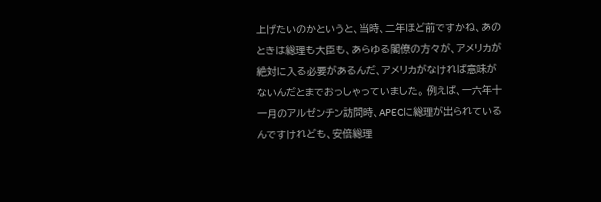上げたいのかというと、当時、二年ほど前ですかね、あのときは総理も大臣も、あらゆる閣僚の方々が、アメリカが絶対に入る必要があるんだ、アメリカがなければ意味がないんだとまでおっしゃっていました。 例えば、一六年十一月のアルゼンチン訪問時、APECに総理が出られているんですけれども、安倍総理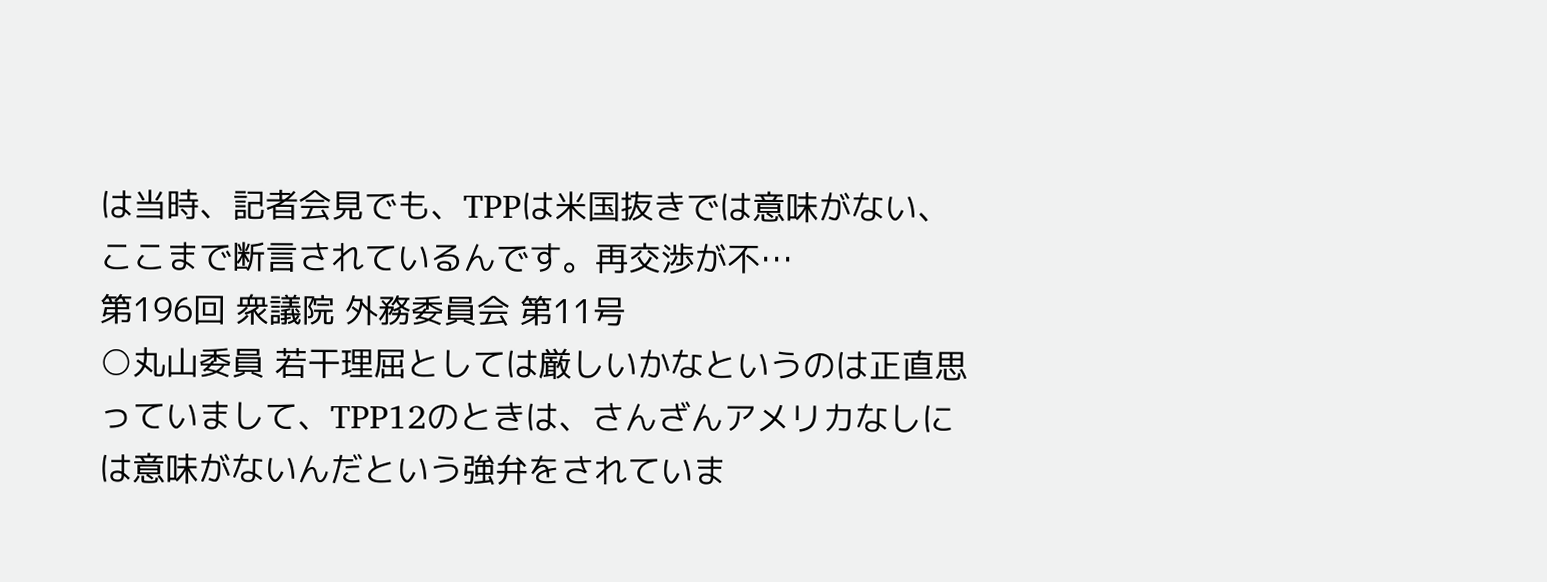は当時、記者会見でも、TPPは米国抜きでは意味がない、ここまで断言されているんです。再交渉が不…
第196回 衆議院 外務委員会 第11号
○丸山委員 若干理屈としては厳しいかなというのは正直思っていまして、TPP12のときは、さんざんアメリカなしには意味がないんだという強弁をされていま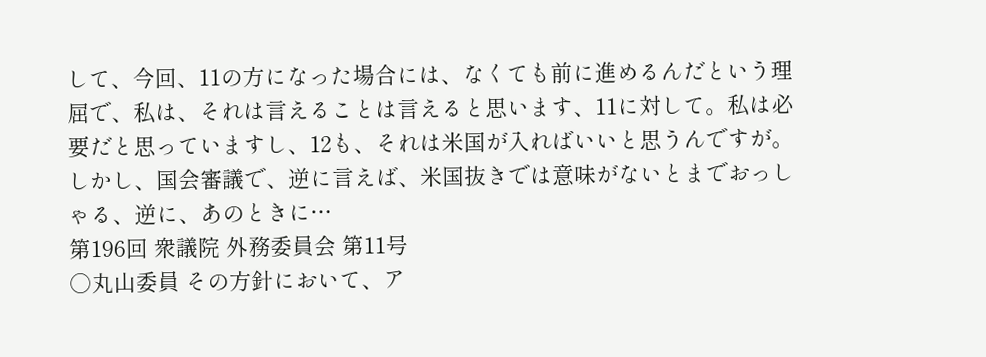して、今回、11の方になった場合には、なくても前に進めるんだという理屈で、私は、それは言えることは言えると思います、11に対して。私は必要だと思っていますし、12も、それは米国が入ればいいと思うんですが。しかし、国会審議で、逆に言えば、米国抜きでは意味がないとまでおっしゃる、逆に、あのときに…
第196回 衆議院 外務委員会 第11号
○丸山委員 その方針において、ア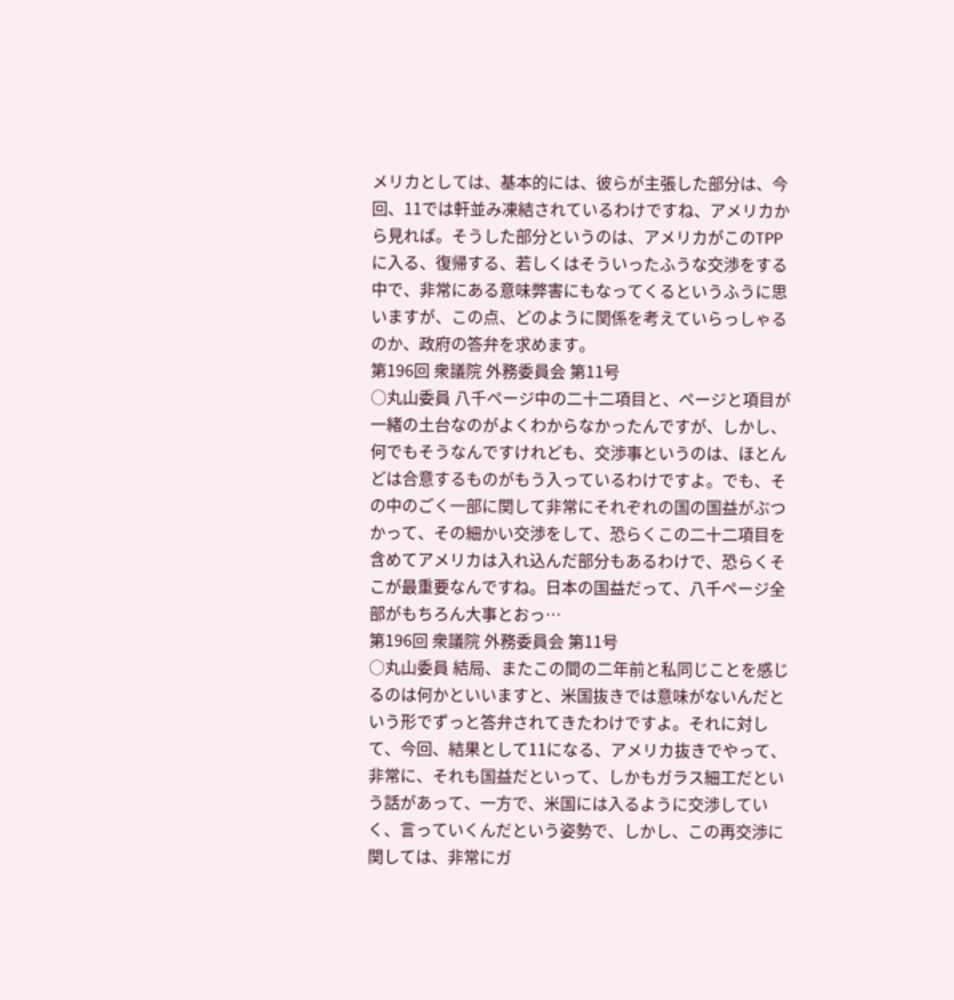メリカとしては、基本的には、彼らが主張した部分は、今回、11では軒並み凍結されているわけですね、アメリカから見れば。そうした部分というのは、アメリカがこのTPPに入る、復帰する、若しくはそういったふうな交渉をする中で、非常にある意味弊害にもなってくるというふうに思いますが、この点、どのように関係を考えていらっしゃるのか、政府の答弁を求めます。
第196回 衆議院 外務委員会 第11号
○丸山委員 八千ページ中の二十二項目と、ページと項目が一緒の土台なのがよくわからなかったんですが、しかし、何でもそうなんですけれども、交渉事というのは、ほとんどは合意するものがもう入っているわけですよ。でも、その中のごく一部に関して非常にそれぞれの国の国益がぶつかって、その細かい交渉をして、恐らくこの二十二項目を含めてアメリカは入れ込んだ部分もあるわけで、恐らくそこが最重要なんですね。日本の国益だって、八千ページ全部がもちろん大事とおっ…
第196回 衆議院 外務委員会 第11号
○丸山委員 結局、またこの間の二年前と私同じことを感じるのは何かといいますと、米国抜きでは意味がないんだという形でずっと答弁されてきたわけですよ。それに対して、今回、結果として11になる、アメリカ抜きでやって、非常に、それも国益だといって、しかもガラス細工だという話があって、一方で、米国には入るように交渉していく、言っていくんだという姿勢で、しかし、この再交渉に関しては、非常にガ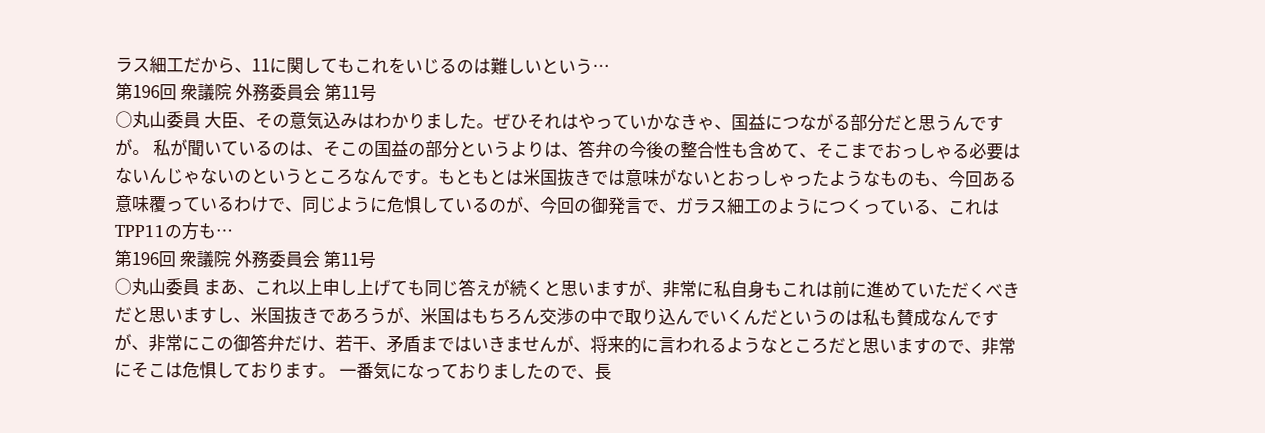ラス細工だから、11に関してもこれをいじるのは難しいという…
第196回 衆議院 外務委員会 第11号
○丸山委員 大臣、その意気込みはわかりました。ぜひそれはやっていかなきゃ、国益につながる部分だと思うんですが。 私が聞いているのは、そこの国益の部分というよりは、答弁の今後の整合性も含めて、そこまでおっしゃる必要はないんじゃないのというところなんです。もともとは米国抜きでは意味がないとおっしゃったようなものも、今回ある意味覆っているわけで、同じように危惧しているのが、今回の御発言で、ガラス細工のようにつくっている、これはTPP11の方も…
第196回 衆議院 外務委員会 第11号
○丸山委員 まあ、これ以上申し上げても同じ答えが続くと思いますが、非常に私自身もこれは前に進めていただくべきだと思いますし、米国抜きであろうが、米国はもちろん交渉の中で取り込んでいくんだというのは私も賛成なんですが、非常にこの御答弁だけ、若干、矛盾まではいきませんが、将来的に言われるようなところだと思いますので、非常にそこは危惧しております。 一番気になっておりましたので、長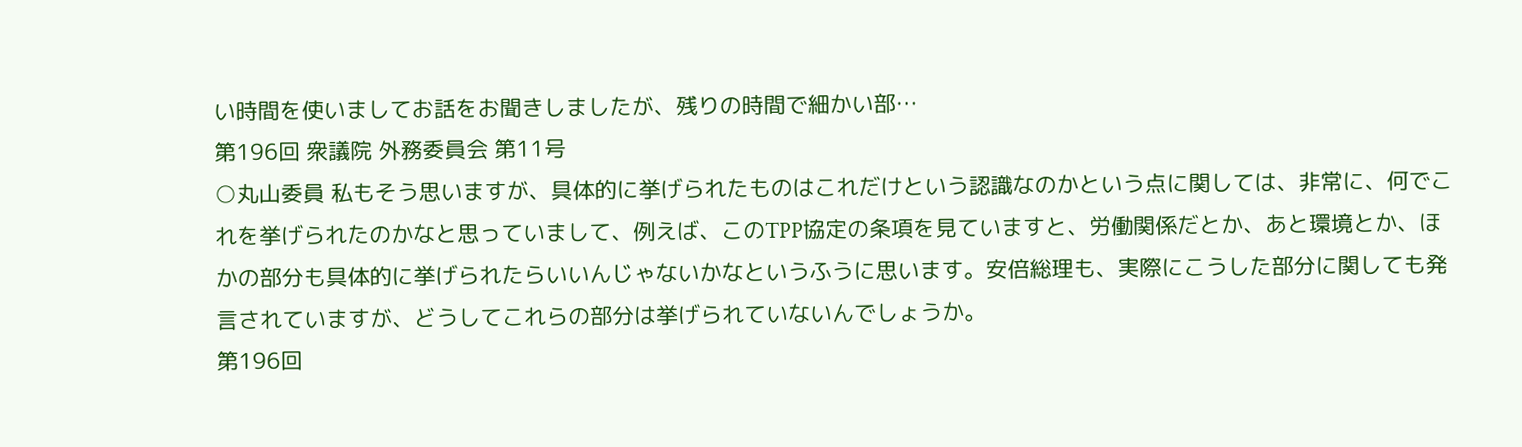い時間を使いましてお話をお聞きしましたが、残りの時間で細かい部…
第196回 衆議院 外務委員会 第11号
○丸山委員 私もそう思いますが、具体的に挙げられたものはこれだけという認識なのかという点に関しては、非常に、何でこれを挙げられたのかなと思っていまして、例えば、このTPP協定の条項を見ていますと、労働関係だとか、あと環境とか、ほかの部分も具体的に挙げられたらいいんじゃないかなというふうに思います。安倍総理も、実際にこうした部分に関しても発言されていますが、どうしてこれらの部分は挙げられていないんでしょうか。
第196回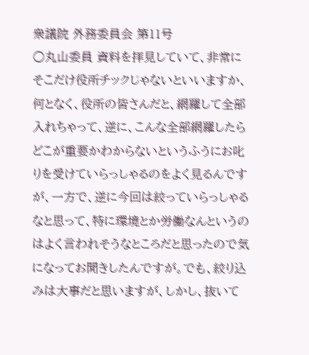衆議院 外務委員会 第11号
○丸山委員 資料を拝見していて、非常にそこだけ役所チックじゃないといいますか、何となく、役所の皆さんだと、網羅して全部入れちゃって、逆に、こんな全部網羅したらどこが重要かわからないというふうにお叱りを受けていらっしゃるのをよく見るんですが、一方で、逆に今回は絞っていらっしゃるなと思って、特に環境とか労働なんというのはよく言われそうなところだと思ったので気になってお聞きしたんですが。でも、絞り込みは大事だと思いますが、しかし、抜いて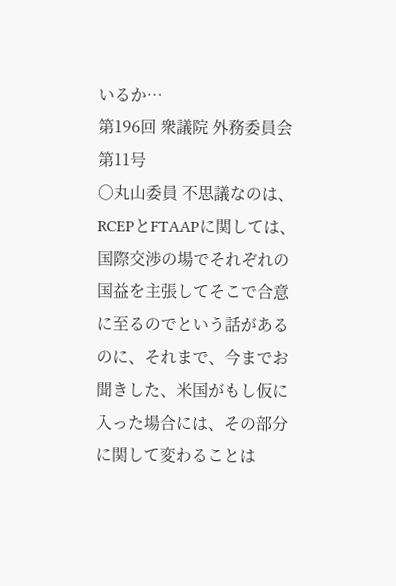いるか…
第196回 衆議院 外務委員会 第11号
○丸山委員 不思議なのは、RCEPとFTAAPに関しては、国際交渉の場でそれぞれの国益を主張してそこで合意に至るのでという話があるのに、それまで、今までお聞きした、米国がもし仮に入った場合には、その部分に関して変わることは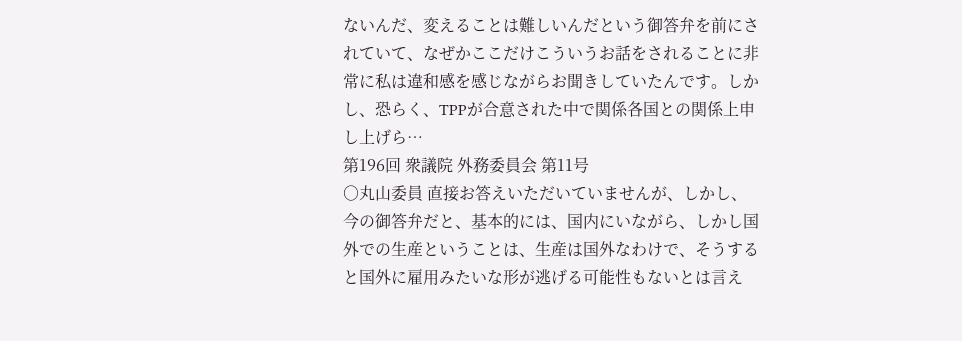ないんだ、変えることは難しいんだという御答弁を前にされていて、なぜかここだけこういうお話をされることに非常に私は違和感を感じながらお聞きしていたんです。しかし、恐らく、TPPが合意された中で関係各国との関係上申し上げら…
第196回 衆議院 外務委員会 第11号
○丸山委員 直接お答えいただいていませんが、しかし、今の御答弁だと、基本的には、国内にいながら、しかし国外での生産ということは、生産は国外なわけで、そうすると国外に雇用みたいな形が逃げる可能性もないとは言え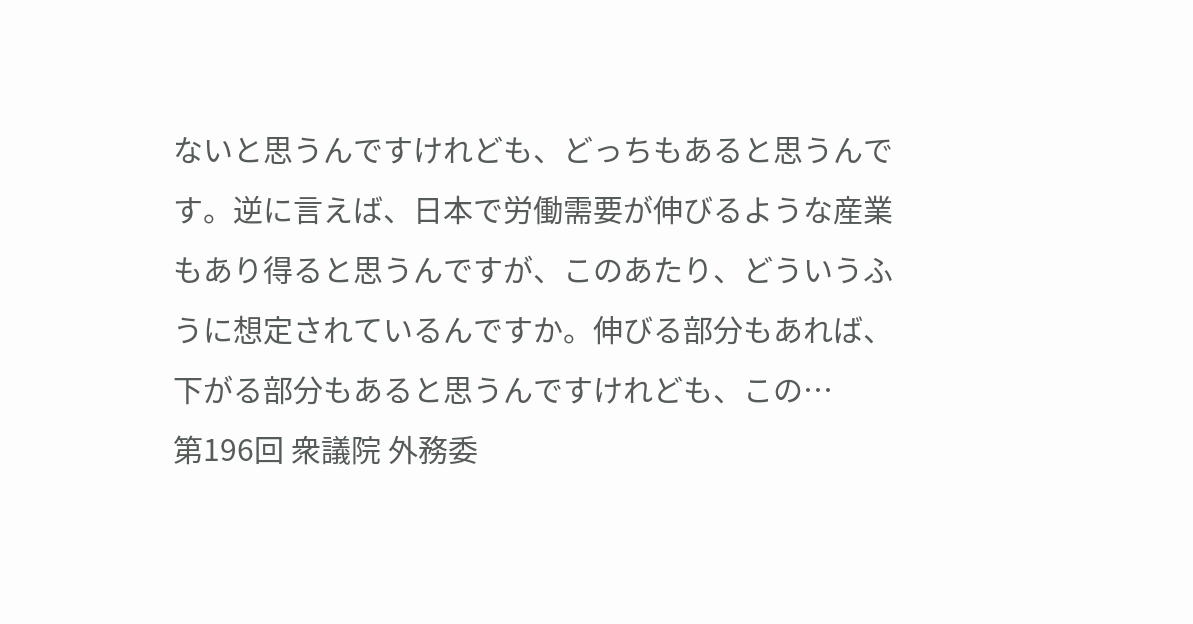ないと思うんですけれども、どっちもあると思うんです。逆に言えば、日本で労働需要が伸びるような産業もあり得ると思うんですが、このあたり、どういうふうに想定されているんですか。伸びる部分もあれば、下がる部分もあると思うんですけれども、この…
第196回 衆議院 外務委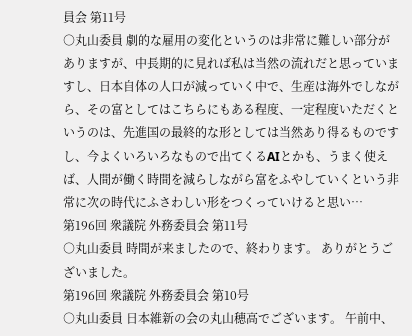員会 第11号
○丸山委員 劇的な雇用の変化というのは非常に難しい部分がありますが、中長期的に見れば私は当然の流れだと思っていますし、日本自体の人口が減っていく中で、生産は海外でしながら、その富としてはこちらにもある程度、一定程度いただくというのは、先進国の最終的な形としては当然あり得るものですし、今よくいろいろなもので出てくるAIとかも、うまく使えば、人間が働く時間を減らしながら富をふやしていくという非常に次の時代にふさわしい形をつくっていけると思い…
第196回 衆議院 外務委員会 第11号
○丸山委員 時間が来ましたので、終わります。 ありがとうございました。
第196回 衆議院 外務委員会 第10号
○丸山委員 日本維新の会の丸山穂高でございます。 午前中、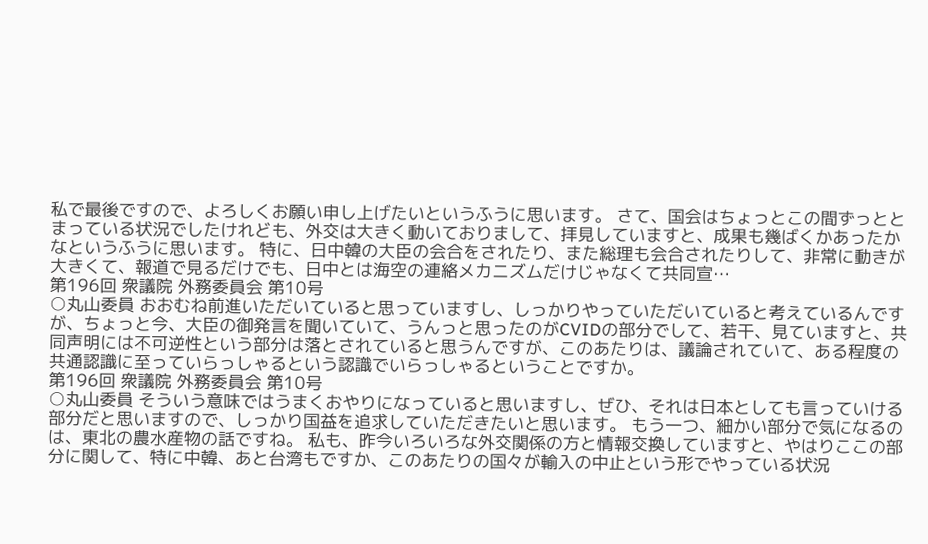私で最後ですので、よろしくお願い申し上げたいというふうに思います。 さて、国会はちょっとこの間ずっととまっている状況でしたけれども、外交は大きく動いておりまして、拝見していますと、成果も幾ばくかあったかなというふうに思います。 特に、日中韓の大臣の会合をされたり、また総理も会合されたりして、非常に動きが大きくて、報道で見るだけでも、日中とは海空の連絡メカニズムだけじゃなくて共同宣…
第196回 衆議院 外務委員会 第10号
○丸山委員 おおむね前進いただいていると思っていますし、しっかりやっていただいていると考えているんですが、ちょっと今、大臣の御発言を聞いていて、うんっと思ったのがCVIDの部分でして、若干、見ていますと、共同声明には不可逆性という部分は落とされていると思うんですが、このあたりは、議論されていて、ある程度の共通認識に至っていらっしゃるという認識でいらっしゃるということですか。
第196回 衆議院 外務委員会 第10号
○丸山委員 そういう意味ではうまくおやりになっていると思いますし、ぜひ、それは日本としても言っていける部分だと思いますので、しっかり国益を追求していただきたいと思います。 もう一つ、細かい部分で気になるのは、東北の農水産物の話ですね。 私も、昨今いろいろな外交関係の方と情報交換していますと、やはりここの部分に関して、特に中韓、あと台湾もですか、このあたりの国々が輸入の中止という形でやっている状況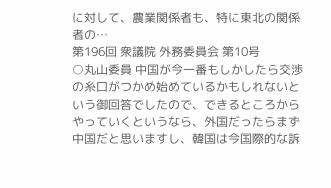に対して、農業関係者も、特に東北の関係者の…
第196回 衆議院 外務委員会 第10号
○丸山委員 中国が今一番もしかしたら交渉の糸口がつかめ始めているかもしれないという御回答でしたので、できるところからやっていくというなら、外国だったらまず中国だと思いますし、韓国は今国際的な訴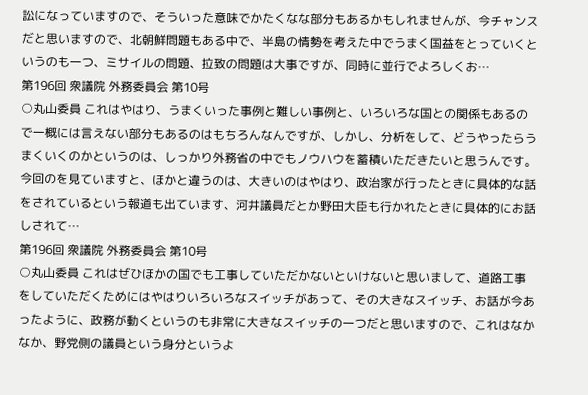訟になっていますので、そういった意味でかたくなな部分もあるかもしれませんが、今チャンスだと思いますので、北朝鮮問題もある中で、半島の情勢を考えた中でうまく国益をとっていくというのも一つ、ミサイルの問題、拉致の問題は大事ですが、同時に並行でよろしくお…
第196回 衆議院 外務委員会 第10号
○丸山委員 これはやはり、うまくいった事例と難しい事例と、いろいろな国との関係もあるので一概には言えない部分もあるのはもちろんなんですが、しかし、分析をして、どうやったらうまくいくのかというのは、しっかり外務省の中でもノウハウを蓄積いただきたいと思うんです。 今回のを見ていますと、ほかと違うのは、大きいのはやはり、政治家が行ったときに具体的な話をされているという報道も出ています、河井議員だとか野田大臣も行かれたときに具体的にお話しされて…
第196回 衆議院 外務委員会 第10号
○丸山委員 これはぜひほかの国でも工事していただかないといけないと思いまして、道路工事をしていただくためにはやはりいろいろなスイッチがあって、その大きなスイッチ、お話が今あったように、政務が動くというのも非常に大きなスイッチの一つだと思いますので、これはなかなか、野党側の議員という身分というよ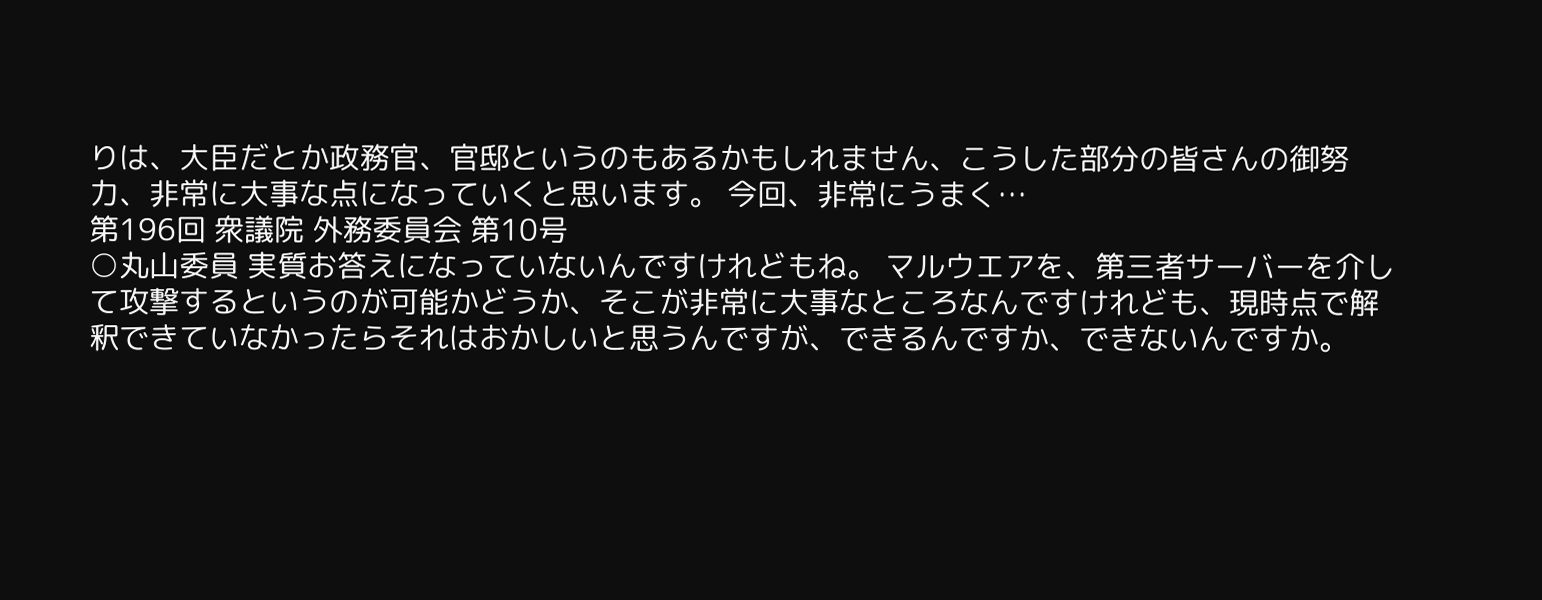りは、大臣だとか政務官、官邸というのもあるかもしれません、こうした部分の皆さんの御努力、非常に大事な点になっていくと思います。 今回、非常にうまく…
第196回 衆議院 外務委員会 第10号
○丸山委員 実質お答えになっていないんですけれどもね。 マルウエアを、第三者サーバーを介して攻撃するというのが可能かどうか、そこが非常に大事なところなんですけれども、現時点で解釈できていなかったらそれはおかしいと思うんですが、できるんですか、できないんですか。